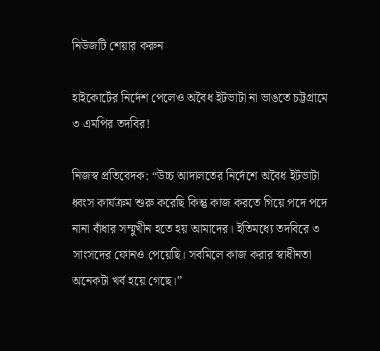নিউজটি শেয়ার করুন

হাইকোর্টের নির্দেশ পেলেও অবৈধ ইটভাটা না ভাঙতে চট্টগ্রামে ৩ এমপির তদবির!

নিজস্ব প্রতিবেদক: “উচ্চ আদালতের নির্দেশে অবৈধ ইটভাটা ধ্বংস কার্যক্রম শুরু করেছি কিন্তু কাজ করতে গিয়ে পদে পদে নানা বাঁধার সম্মুখীন হতে হয় আমাদের। ইতিমধ্যে তদবিরে ৩ সাংসদের ফোনও পেয়েছি। সবমিলে কাজ করার স্বাধীনতা অনেকটা খর্ব হয়ে গেছে।”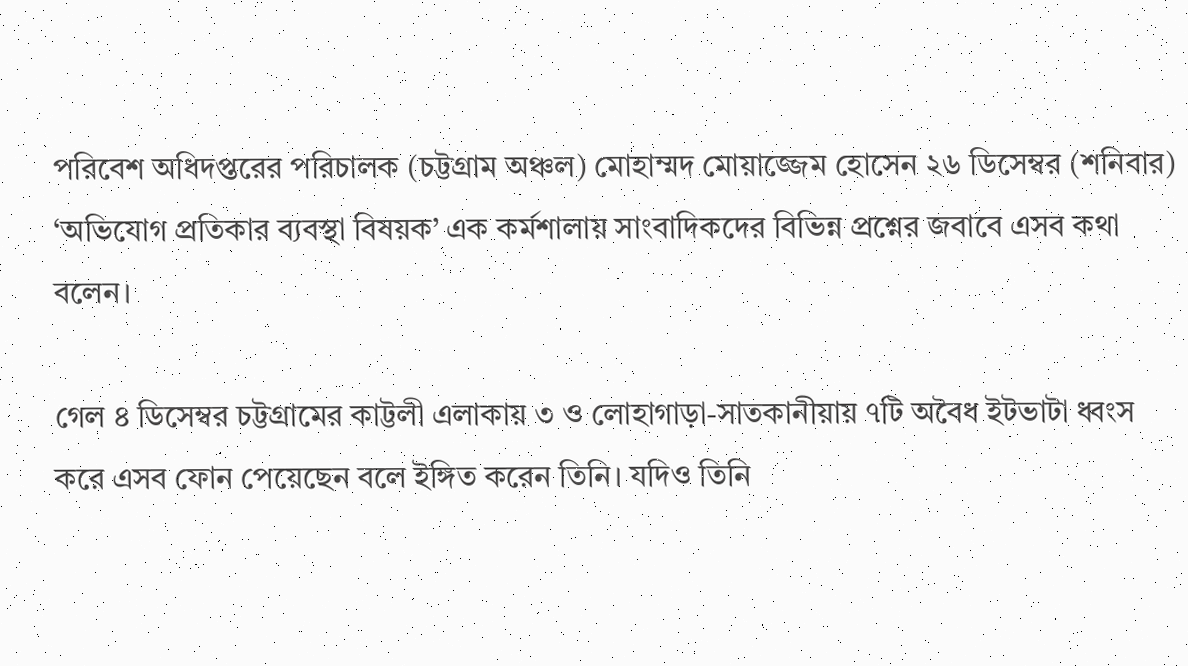পরিবেশ অধিদপ্তরের পরিচালক (চট্টগ্রাম অঞ্চল) মোহাম্মদ মোয়াজ্জেম হোসেন ২৬ ডিসেম্বর (শনিবার) ‘অভিযোগ প্রতিকার ব্যবস্থা বিষয়ক’ এক কর্মশালায় সাংবাদিকদের বিভিন্ন প্রশ্নের জবাবে এসব কথা বলেন।

গেল ৪ ডিসেম্বর চট্টগ্রামের কাট্টলী এলাকায় ৩ ও লোহাগাড়া-সাতকানীয়ায় ৭টি অবৈধ ইটভাটা ধ্বংস করে এসব ফোন পেয়েছেন বলে ইঙ্গিত করেন তিনি। যদিও তিনি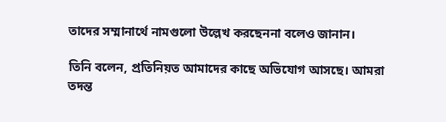তাদের সম্মানার্থে নামগুলো উল্লেখ করছেননা বলেও জানান।

তিনি বলেন, প্রতিনিয়ত আমাদের কাছে অভিযোগ আসছে। আমরা তদন্ত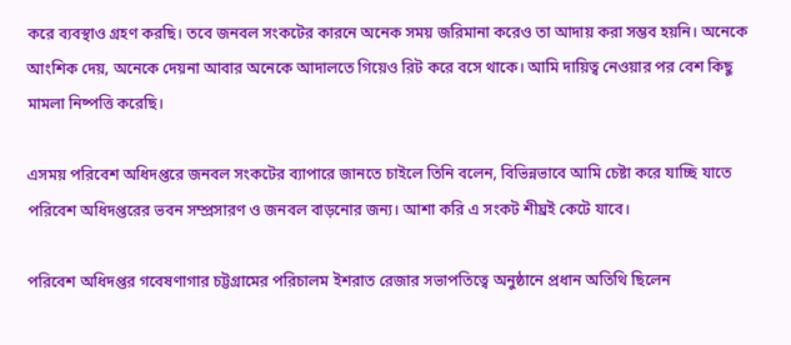করে ব্যবস্থাও গ্রহণ করছি। তবে জনবল সংকটের কারনে অনেক সময় জরিমানা করেও তা আদায় করা সম্ভব হয়নি। অনেকে আংশিক দেয়, অনেকে দেয়না আবার অনেকে আদালতে গিয়েও রিট করে বসে থাকে। আমি দায়িত্ব নেওয়ার পর বেশ কিছু মামলা নিষ্পত্তি করেছি।

এসময় পরিবেশ অধিদপ্তরে জনবল সংকটের ব্যাপারে জানতে চাইলে তিনি বলেন, বিভিন্নভাবে আমি চেষ্টা করে যাচ্ছি যাতে পরিবেশ অধিদপ্তরের ভবন সম্প্রসারণ ও জনবল বাড়নোর জন্য। আশা করি এ সংকট শীঘ্রই কেটে যাবে।

পরিবেশ অধিদপ্তর গবেষণাগার চট্টগ্রামের পরিচালম ইশরাত রেজার সভাপতিত্বে অনুষ্ঠানে প্রধান অতিথি ছিলেন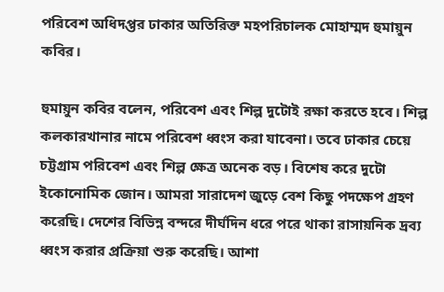পরিবেশ অধিদপ্তর ঢাকার অতিরিক্ত মহপরিচালক মোহাম্মদ হুমায়ুন কবির।

হুমায়ুন কবির বলেন, পরিবেশ এবং শিল্প দুটোই রক্ষা করতে হবে। শিল্প কলকারখানার নামে পরিবেশ ধ্বংস করা যাবেনা। তবে ঢাকার চেয়ে চট্টগ্রাম পরিবেশ এবং শিল্প ক্ষেত্র অনেক বড়। বিশেষ করে দুটো ইকোনোমিক জোন। আমরা সারাদেশ জুড়ে বেশ কিছু পদক্ষেপ গ্রহণ করেছি। দেশের বিভিন্ন বন্দরে দীর্ঘদিন ধরে পরে থাকা রাসায়নিক দ্রব্য ধ্বংস করার প্রক্রিয়া শুরু করেছি। আশা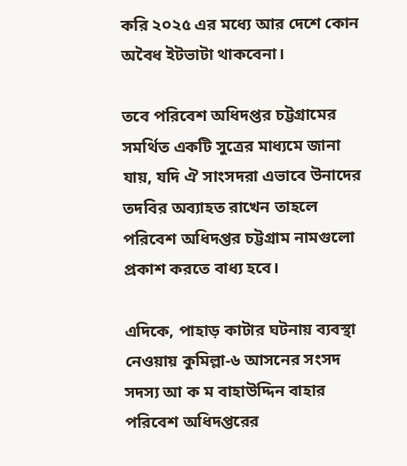করি ২০২৫ এর মধ্যে আর দেশে কোন অবৈধ ইটভাটা থাকবেনা।

তবে পরিবেশ অধিদপ্তর চট্টগ্রামের সমর্থিত একটি সুত্রের মাধ্যমে জানা যায়, যদি ঐ সাংসদরা এভাবে উনাদের তদবির অব্যাহত রাখেন তাহলে পরিবেশ অধিদপ্তর চট্টগ্রাম নামগুলো প্রকাশ করতে বাধ্য হবে।

এদিকে, পাহাড় কাটার ঘটনায় ব্যবস্থা নেওয়ায় কুমিল্লা-৬ আসনের সংসদ সদস্য আ ক ম বাহাউদ্দিন বাহার পরিবেশ অধিদপ্তরের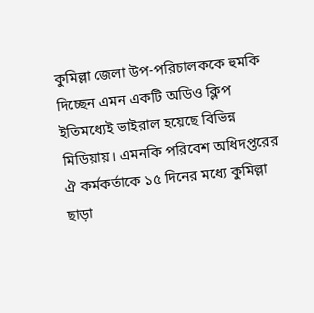কুমিল্লা জেলা উপ-পরিচালককে হুমকি দিচ্ছেন এমন একটি অডিও ক্লিপ ইতিমধ্যেই ভাইরাল হয়েছে বিভিন্ন মিডিয়ায়। এমনকি পরিবেশ অধিদপ্তরের ঐ কর্মকর্তাকে ১৫ দিনের মধ্যে কুমিল্লা ছাড়া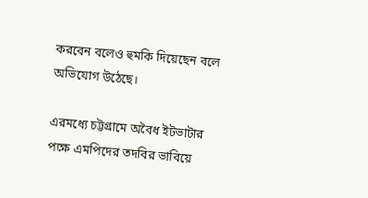করবেন বলেও হুমকি দিয়েছেন বলে অভিযোগ উঠেছে।

এরমধ্যে চট্টগ্রামে অবৈধ ইটভাটার পক্ষে এমপিদের তদবির ভাবিয়ে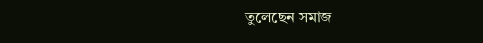তুলেছেন সমাজ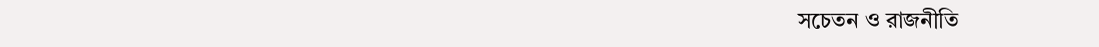সচেতন ও রাজনীতি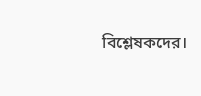বিশ্লেষকদের।